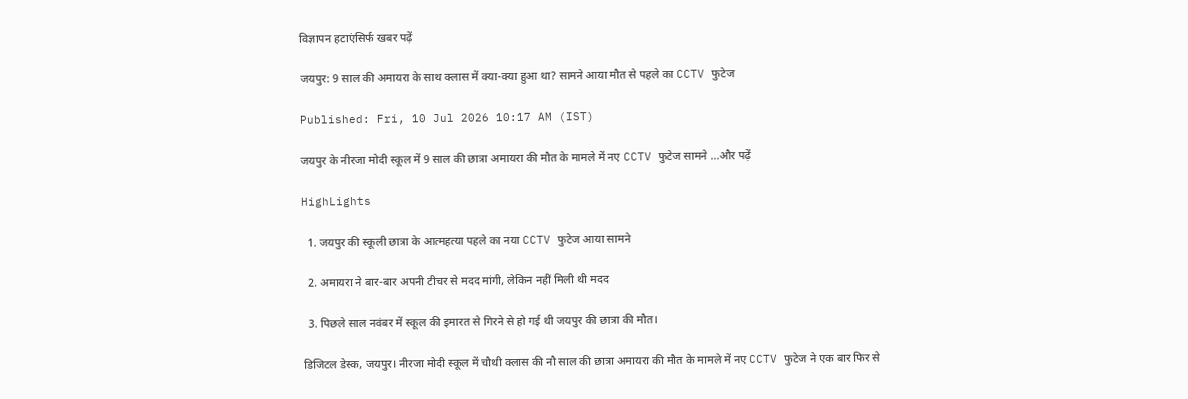विज्ञापन हटाएंसिर्फ खबर पढ़ें

जयपुर: 9 साल की अमायरा के साथ क्लास में क्या-क्या हुआ था? सामने आया मौत से पहले का CCTV फुटेज

Published: Fri, 10 Jul 2026 10:17 AM (IST)

जयपुर के नीरजा मोदी स्कूल में 9 साल की छात्रा अमायरा की मौत के मामले में नए CCTV फुटेज सामने ...और पढ़ें

HighLights

  1. जयपुर की स्कूली छात्रा के आत्महत्या पहले का नया CCTV फुटेज आया सामने

  2. अमायरा ने बार-बार अपनी टीचर से मदद मांगी, लेकिन नहीं मिली थी मदद

  3. पिछले साल नवंबर में स्कूल की इमारत से गिरने से हो गई थी जयपुर की छात्रा की मौत।

डिजिटल डेस्क, जयपुर। नीरजा मोदी स्कूल में चौथी क्लास की नौ साल की छात्रा अमायरा की मौत के मामले में नए CCTV फुटेज ने एक बार फिर से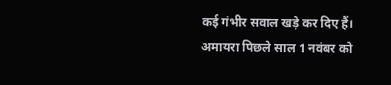कई गंभीर सवाल खड़े कर दिए हैं। अमायरा पिछले साल 1 नवंबर को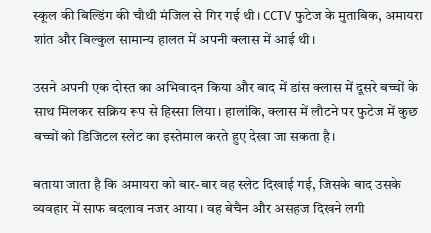स्कूल की बिल्डिंग की चौथी मंजिल से गिर गई थी। CCTV फुटेज के मुताबिक, अमायरा शांत और बिल्कुल सामान्य हालत में अपनी क्लास में आई थी।

उसने अपनी एक दोस्त का अभिवादन किया और बाद में डांस क्लास में दूसरे बच्चों के साथ मिलकर सक्रिय रूप से हिस्सा लिया। हालांकि, क्लास में लौटने पर फुटेज में कुछ बच्चों को डिजिटल स्लेट का इस्तेमाल करते हुए देखा जा सकता है।

बताया जाता है कि अमायरा को बार-बार वह स्लेट दिखाई गई, जिसके बाद उसके व्यवहार में साफ बदलाव नजर आया। वह बेचैन और असहज दिखने लगी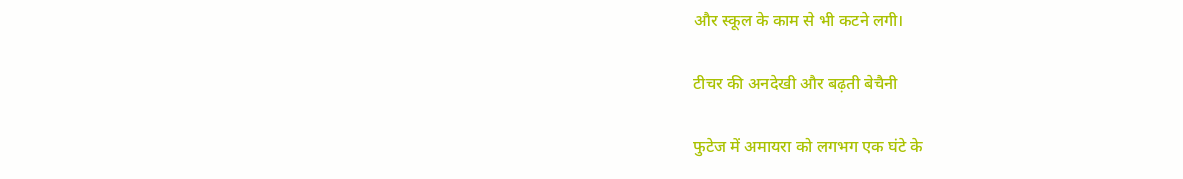और स्कूल के काम से भी कटने लगी।

टीचर की अनदेखी और बढ़ती बेचैनी

फुटेज में अमायरा को लगभग एक घंटे के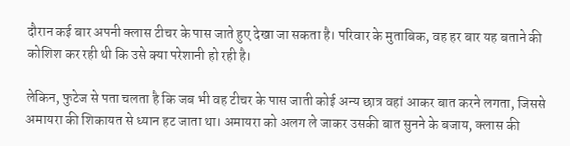दौरान कई बार अपनी क्लास टीचर के पास जाते हुए देखा जा सकता है। परिवार के मुताबिक, वह हर बार यह बताने की कोशिश कर रही थी कि उसे क्या परेशानी हो रही है।

लेकिन, फुटेज से पता चलता है कि जब भी वह टीचर के पास जाती कोई अन्य छात्र वहां आकर बात करने लगता, जिससे अमायरा की शिकायत से ध्यान हट जाता था। अमायरा को अलग ले जाकर उसकी बात सुनने के बजाय, क्लास की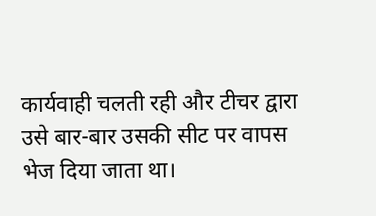कार्यवाही चलती रही और टीचर द्वारा उसे बार-बार उसकी सीट पर वापस भेज दिया जाता था।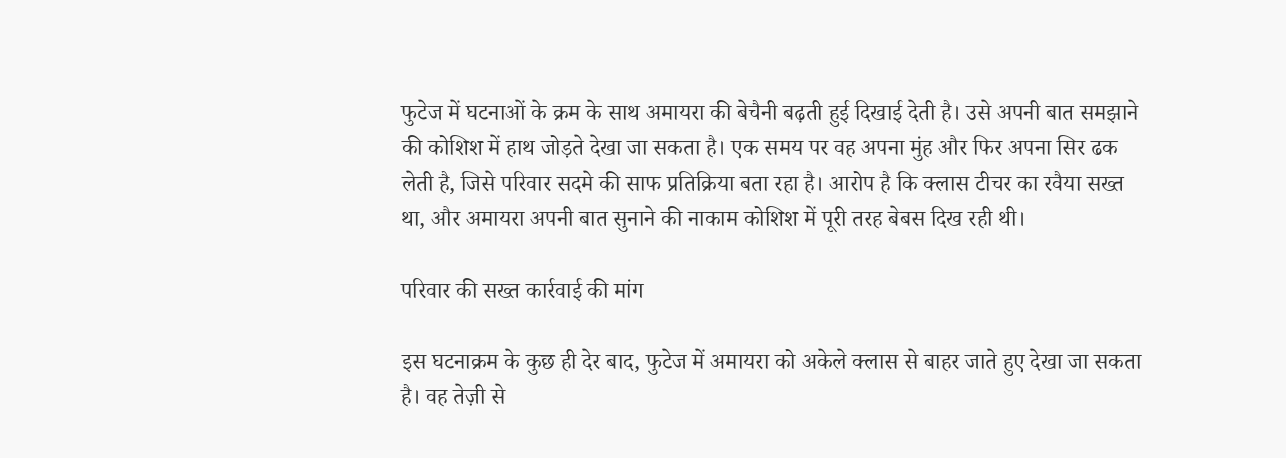फुटेज में घटनाओं के क्रम के साथ अमायरा की बेचैनी बढ़ती हुई दिखाई देती है। उसे अपनी बात समझाने की कोशिश में हाथ जोड़ते देखा जा सकता है। एक समय पर वह अपना मुंह और फिर अपना सिर ढक लेती है, जिसे परिवार सदमे की साफ प्रतिक्रिया बता रहा है। आरोप है कि क्लास टीचर का रवैया सख्त था, और अमायरा अपनी बात सुनाने की नाकाम कोशिश में पूरी तरह बेबस दिख रही थी।

परिवार की सख्त कार्रवाई की मांग

इस घटनाक्रम के कुछ ही देर बाद, फुटेज में अमायरा को अकेले क्लास से बाहर जाते हुए देखा जा सकता है। वह तेज़ी से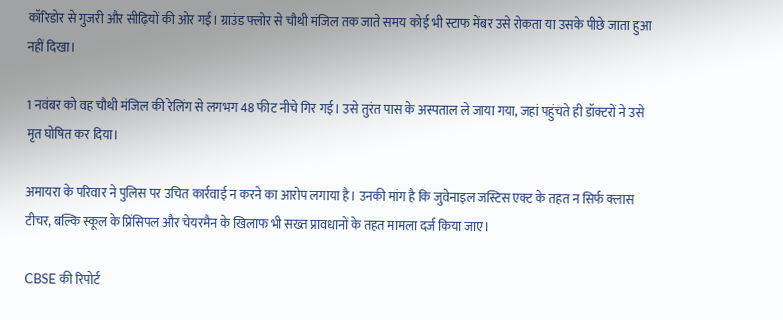कॉरिडोर से गुजरी और सीढ़ियों की ओर गई। ग्राउंड फ्लोर से चौथी मंजिल तक जाते समय कोई भी स्टाफ मेंबर उसे रोकता या उसके पीछे जाता हुआ नहीं दिखा।

1 नवंबर को वह चौथी मंजिल की रेलिंग से लगभग 48 फीट नीचे गिर गई। उसे तुरंत पास के अस्पताल ले जाया गया, जहां पहुंचते ही डॉक्टरों ने उसे मृत घोषित कर दिया।

अमायरा के परिवार ने पुलिस पर उचित कार्रवाई न करने का आरोप लगाया है। उनकी मांग है कि जुवेनाइल जस्टिस एक्ट के तहत न सिर्फ क्लास टीचर, बल्कि स्कूल के प्रिंसिपल और चेयरमैन के खिलाफ भी सख्त प्रावधानों के तहत मामला दर्ज किया जाए।

CBSE की रिपोर्ट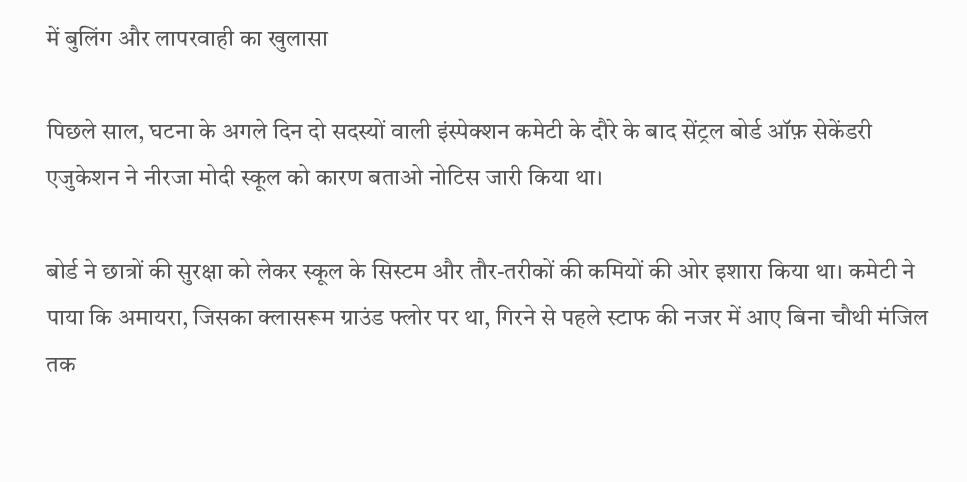में बुलिंग और लापरवाही का खुलासा

पिछले साल, घटना के अगले दिन दो सदस्यों वाली इंस्पेक्शन कमेटी के दौरे के बाद सेंट्रल बोर्ड ऑफ़ सेकेंडरी एजुकेशन ने नीरजा मोदी स्कूल को कारण बताओ नोटिस जारी किया था।

बोर्ड ने छात्रों की सुरक्षा को लेकर स्कूल के सिस्टम और तौर-तरीकों की कमियों की ओर इशारा किया था। कमेटी ने पाया कि अमायरा, जिसका क्लासरूम ग्राउंड फ्लोर पर था, गिरने से पहले स्टाफ की नजर में आए बिना चौथी मंजिल तक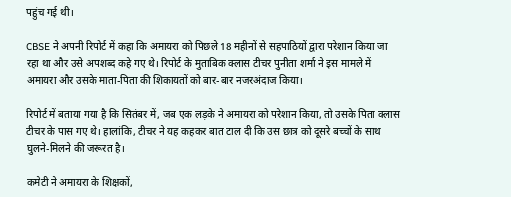पहुंच गई थी।

CBSE ने अपनी रिपोर्ट में कहा कि अमायरा को पिछले 18 महीनों से सहपाठियों द्वारा परेशान किया जा रहा था और उसे अपशब्द कहे गए थे। रिपोर्ट के मुताबिक क्लास टीचर पुनीता शर्मा ने इस मामले में अमायरा और उसके माता-पिता की शिकायतों को बार-बार नजरअंदाज किया।

रिपोर्ट में बताया गया है कि सितंबर में, जब एक लड़के ने अमायरा को परेशान किया, तो उसके पिता क्लास टीचर के पास गए थे। हालांकि, टीचर ने यह कहकर बात टाल दी कि उस छात्र को दूसरे बच्चों के साथ घुलने-मिलने की जरूरत है।

कमेटी ने अमायरा के शिक्षकों,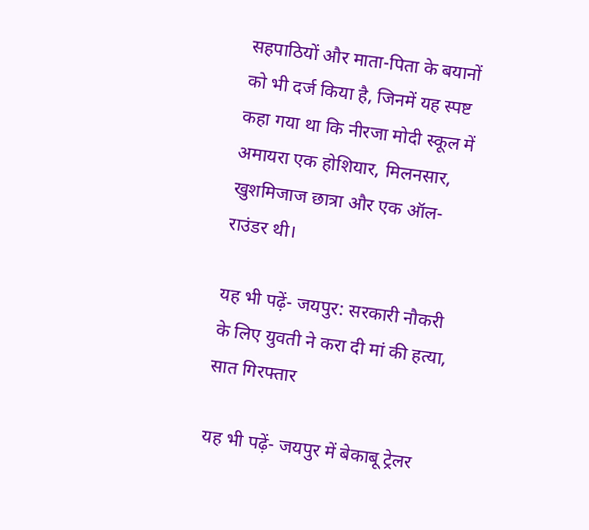सहपाठियों और माता-पिता के बयानों को भी दर्ज किया है, जिनमें यह स्पष्ट कहा गया था कि नीरजा मोदी स्कूल में अमायरा एक होशियार, मिलनसार, खुशमिजाज छात्रा और एक ऑल-राउंडर थी।

यह भी पढ़ें- जयपुर: सरकारी नौकरी के लिए युवती ने करा दी मां की हत्या, सात गिरफ्तार

यह भी पढ़ें- जयपुर में बेकाबू ट्रेलर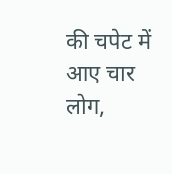की चपेट में आए चार लोग,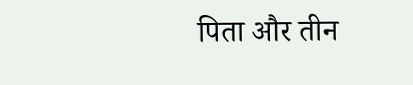पिता और तीन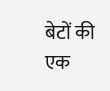बेटों की एक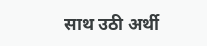साथ उठी अर्थी